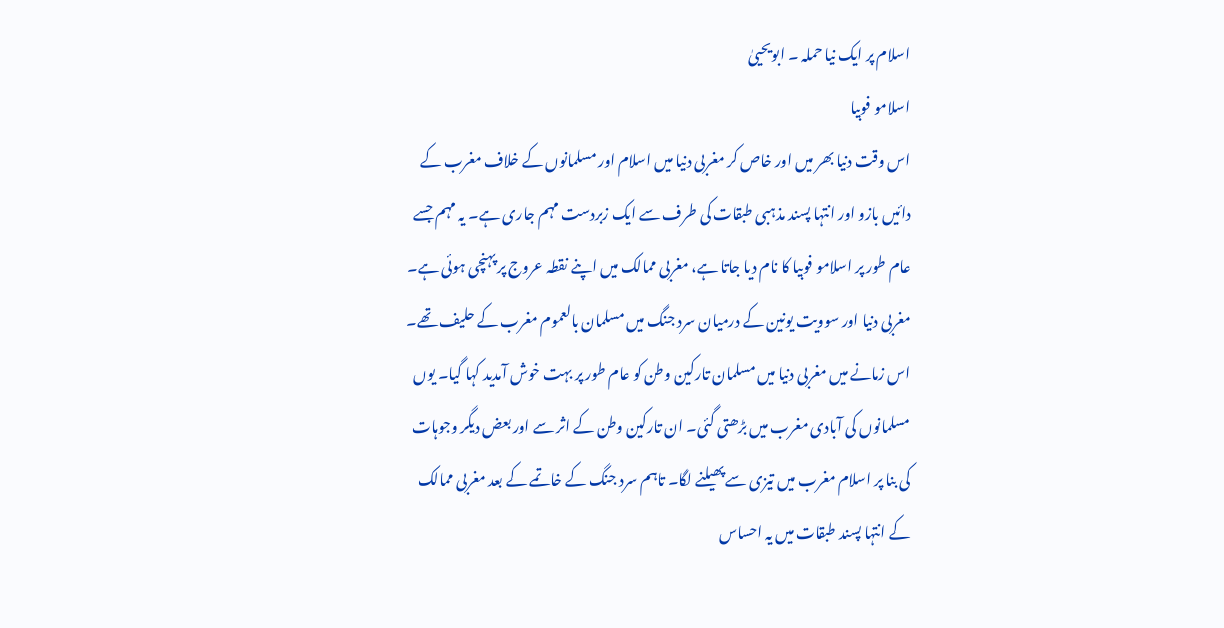اسلام پر ایک نیا حملہ ۔ ابویحییٰ
اسلامو فوبیا
اس وقت دنیا بھر میں اور خاص کر مغربی دنیا میں اسلام اور مسلمانوں کے خلاف مغرب کے دائیں بازو اور انتہا پسند مذہبی طبقات کی طرف سے ایک زبردست مہم جاری ہے۔ یہ مہم جسے عام طور پر اسلامو فوبیا کا نام دیا جاتا ہے، مغربی ممالک میں اپنے نقطہ عروج پر پہنچی ہوئی ہے۔
مغربی دنیا اور سوویت یونین کے درمیان سرد جنگ میں مسلمان بالعموم مغرب کے حلیف تھے۔ اس زمانے میں مغربی دنیا میں مسلمان تارکین وطن کو عام طور پر بہت خوش آمدید کہا گیا۔ یوں مسلمانوں کی آبادی مغرب میں بڑھتی گئی۔ ان تارکین وطن کے اثر سے اور بعض دیگر وجوہات کی بنا پر اسلام مغرب میں تیزی سے پھیلنے لگا۔ تاہم سرد جنگ کے خاتمے کے بعد مغربی ممالک کے انتہا پسند طبقات میں یہ احساس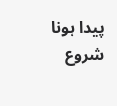پیدا ہونا شروع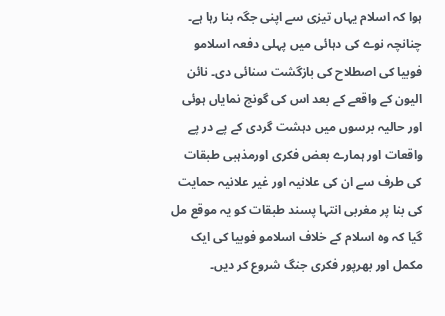ہوا کہ اسلام یہاں تیزی سے اپنی جگہ بنا رہا ہے۔ چنانچہ نوے کی دہائی میں پہلی دفعہ اسلامو فوبیا کی اصطلاح کی بازگشت سنائی دی۔ نائن الیون کے واقعے کے بعد اس کی گونج نمایاں ہوئی اور حالیہ برسوں میں دہشت گردی کے پے در پے واقعات اور ہمارے بعض فکری اورمذہبی طبقات کی طرف سے ان کی علانیہ اور غیر علانیہ حمایت کی بنا پر مغربی انتہا پسند طبقات کو یہ موقع مل گیا کہ وہ اسلام کے خلاف اسلامو فوبیا کی ایک مکمل اور بھرپور فکری جنگ شروع کر دیں۔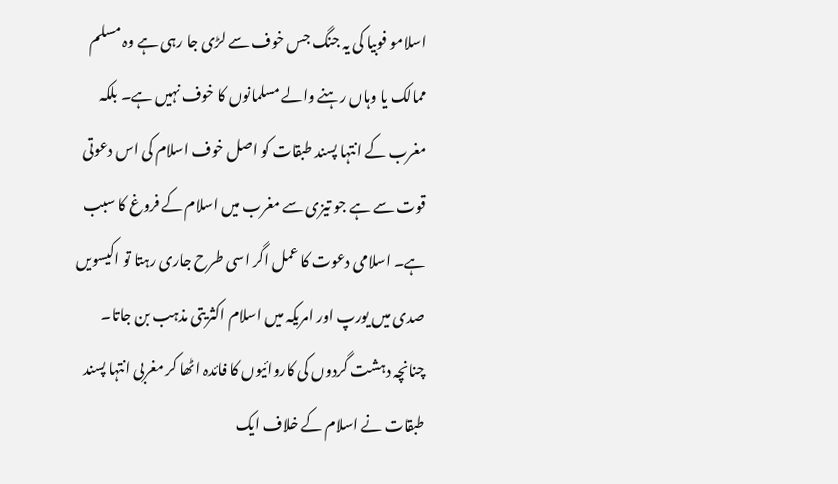اسلامو فوبیا کی یہ جنگ جس خوف سے لڑی جا رہی ہے وہ مسلم ممالک یا وہاں رہنے والے مسلمانوں کا خوف نہیں ہے۔ بلکہ مغرب کے انتہا پسند طبقات کو اصل خوف اسلام کی اس دعوتی قوت سے ہے جو تیزی سے مغرب میں اسلام کے فروغ کا سبب ہے۔ اسلامی دعوت کا عمل اگر اسی طرح جاری رہتا تو اکیسویں صدی میں یورپ اور امریکہ میں اسلام اکثریتی مذہب بن جاتا۔ چنانچہ دہشت گردوں کی کاروائیوں کا فائدہ اٹھا کر مغربی انتہا پسند طبقات نے اسلام کے خلاف ایک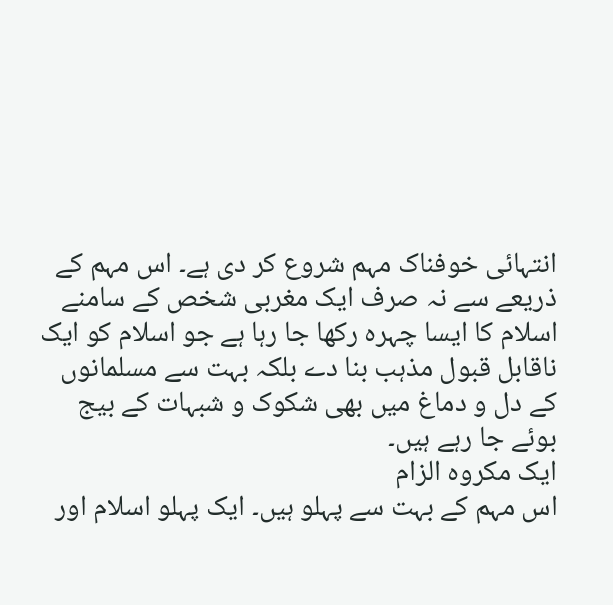انتہائی خوفناک مہم شروع کر دی ہے۔ اس مہم کے ذریعے سے نہ صرف ایک مغربی شخص کے سامنے اسلام کا ایسا چہرہ رکھا جا رہا ہے جو اسلام کو ایک ناقابل قبول مذہب بنا دے بلکہ بہت سے مسلمانوں کے دل و دماغ میں بھی شکوک و شبہات کے بیج بوئے جا رہے ہیں۔
ایک مکروہ الزام
اس مہم کے بہت سے پہلو ہیں۔ ایک پہلو اسلام اور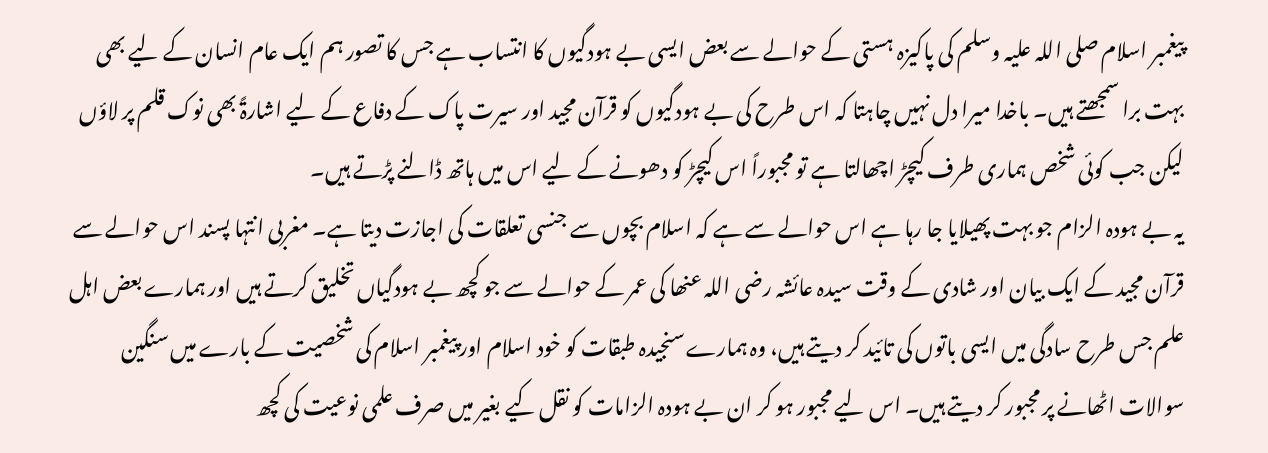پیغمبر اسلام صلی اللہ علیہ وسلم کی پاکیزہ ہستی کے حوالے سے بعض ایسی بے ہودگیوں کا انتساب ہے جس کا تصور ہم ایک عام انسان کے لیے بھی بہت برا سمجھتے ہیں۔ باخدا میرا دل نہیں چاہتا کہ اس طرح کی بے ہودگیوں کو قرآن مجید اور سیرت پاک کے دفاع کے لیے اشارۃً بھی نوک قلم پر لاؤں لیکن جب کوئی شخص ہماری طرف کیچڑ اچھالتا ہے تو مجبوراً اس کیچڑ کو دھونے کے لیے اس میں ہاتھ ڈالنے پڑتے ہیں۔
یہ بے ہودہ الزام جو بہت پھیلایا جا رہا ہے اس حوالے سے ہے کہ اسلام بچوں سے جنسی تعلقات کی اجازت دیتا ہے۔ مغربی انتہا پسند اس حوالے سے قرآن مجید کے ایک بیان اور شادی کے وقت سیدہ عائشہ رضی اللہ عنھا کی عمر کے حوالے سے جو کچھ بے ہودگیاں تخلیق کرتے ہیں اور ہمارے بعض اہل علم جس طرح سادگی میں ایسی باتوں کی تائید کر دیتے ہیں، وہ ہمارے سنجیدہ طبقات کو خود اسلام اور پیغمبر اسلام کی شخصیت کے بارے میں سنگین سوالات اٹھانے پر مجبور کر دیتے ہیں۔ اس لیے مجبور ہو کر ان بے ہودہ الزامات کو نقل کیے بغیر میں صرف علمی نوعیت کی کچھ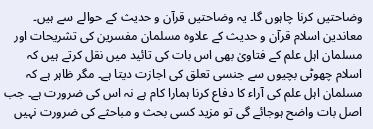وضاحتیں کرنا چاہوں گا۔ یہ وضاحتیں قرآن و حدیث کے حوالے سے ہیں۔ معاندین اسلام قرآن و حدیث کے علاوہ مسلمان مفسرین کی تشریحات اور مسلمان اہل علم کے فتاویٰ بھی اس بات کی تائید میں نقل کرتے ہیں کہ اسلام چھوٹی بچیوں سے جنسی تعلق کی اجازت دیتا ہے۔ مگر ظاہر ہے کہ مسلمان اہل علم کی آراء کا دفاع کرنا ہمارا کام ہے نہ اس کی ضرورت ہے۔ جب اصل بات واضح ہوجائے گی تو مزید کسی بحث و مباحثے کی ضرورت نہیں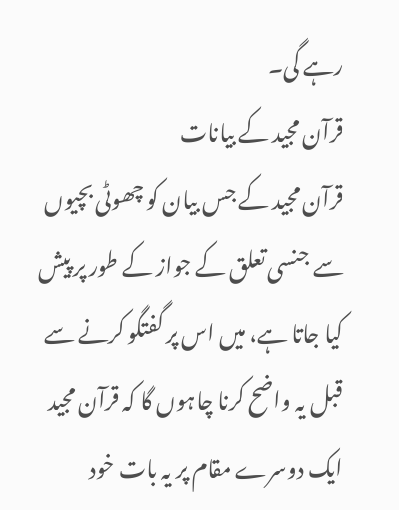رہے گی۔
قرآن مجید کے بیانات
قرآن مجید کے جس بیان کو چھوٹی بچیوں سے جنسی تعلق کے جواز کے طور پر پیش کیا جاتا ہے، میں اس پر گفتگو کرنے سے قبل یہ واضح کرنا چاہوں گا کہ قرآن مجید ایک دوسرے مقام پر یہ بات خود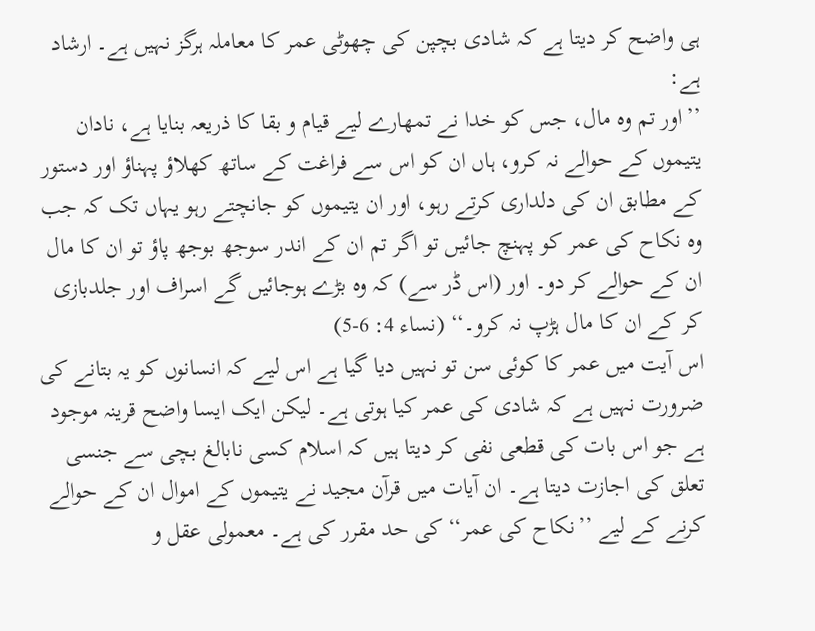ہی واضح کر دیتا ہے کہ شادی بچپن کی چھوٹی عمر کا معاملہ ہرگز نہیں ہے۔ ارشاد ہے:
’’اور تم وہ مال، جس کو خدا نے تمھارے لیے قیام و بقا کا ذریعہ بنایا ہے، نادان یتیموں کے حوالے نہ کرو، ہاں ان کو اس سے فراغت کے ساتھ کھلاؤ پہناؤ اور دستور کے مطابق ان کی دلداری کرتے رہو، اور ان یتیموں کو جانچتے رہو یہاں تک کہ جب وہ نکاح کی عمر کو پہنچ جائیں تو اگر تم ان کے اندر سوجھ بوجھ پاؤ تو ان کا مال ان کے حوالے کر دو۔ اور (اس ڈر سے) کہ وہ بڑے ہوجائیں گے اسراف اور جلدبازی کر کے ان کا مال ہڑپ نہ کرو۔‘‘ (نساء 4: 6-5)
اس آیت میں عمر کا کوئی سن تو نہیں دیا گیا ہے اس لیے کہ انسانوں کو یہ بتانے کی ضرورت نہیں ہے کہ شادی کی عمر کیا ہوتی ہے۔ لیکن ایک ایسا واضح قرینہ موجود ہے جو اس بات کی قطعی نفی کر دیتا ہیں کہ اسلام کسی نابالغ بچی سے جنسی تعلق کی اجازت دیتا ہے۔ ان آیات میں قرآن مجید نے یتیموں کے اموال ان کے حوالے کرنے کے لیے ’’نکاح کی عمر‘‘ کی حد مقرر کی ہے۔ معمولی عقل و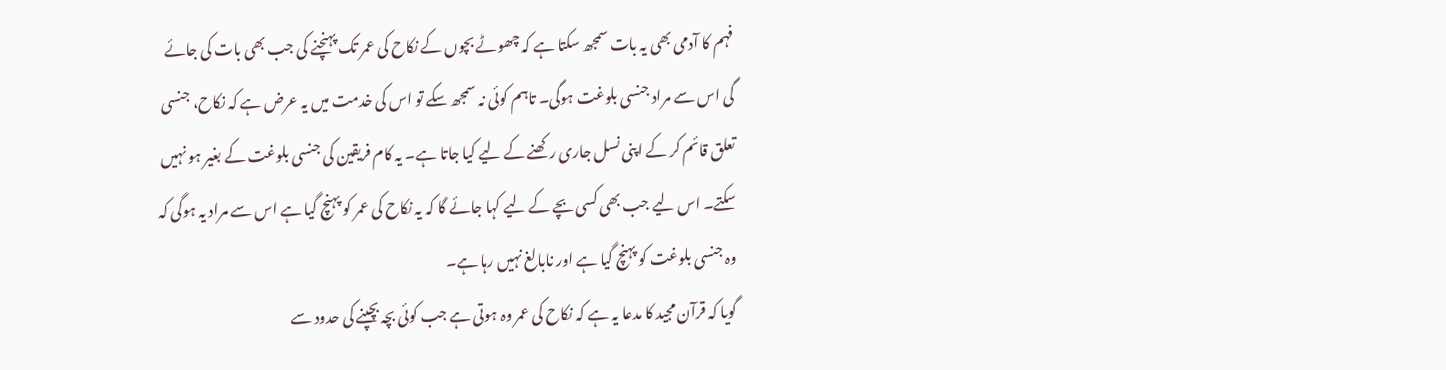فہم کا آدمی بھی یہ بات سمجھ سکتا ہے کہ چھوٹے بچوں کے نکاح کی عمر تک پہنچنے کی جب بھی بات کی جائے گی اس سے مراد جنسی بلوغت ہوگی۔ تاہم کوئی نہ سمجھ سکے تو اس کی خدمت میں یہ عرض ہے کہ نکاح، جنسی تعلق قائم کر کے اپنی نسل جاری رکھنے کے لیے کیا جاتا ہے۔ یہ کام فریقین کی جنسی بلوغت کے بغیر ہو نہیں سکتے۔ اس لیے جب بھی کسی بچے کے لیے کہا جائے گا کہ یہ نکاح کی عمر کو پہنچ گیا ہے اس سے مراد یہ ہوگی کہ وہ جنسی بلوغت کو پہنچ گیا ہے اور نابالغ نہیں رہا ہے۔
گویا کہ قرآن مجید کا مدعا یہ ہے کہ نکاح کی عمر وہ ہوتی ہے جب کوئی بچہ بچپنے کی حدود سے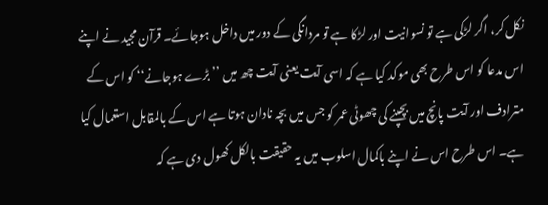نکل کر، اگر لڑکی ہے تو نسوانیت اور لڑکا ہے تو مردانگی کے دور میں داخل ہوجائے۔ قرآن مجید نے اپنے اس مدعا کو اس طرح بھی موکد کیا ہے کہ اسی آیت یعنی آیت چھ میں ’’بڑے ہوجانے‘‘ کو اس کے مترادف اور آیت پانچ میں بچپنے کی چھوٹی عمر کو جس میں بچہ نادان ہوتا ہے اس کے بالمقابل استعمال کیا ہے۔ اس طرح اس نے اپنے باکمال اسلوب میں یہ حقیقت بالکل کھول دی ہے کہ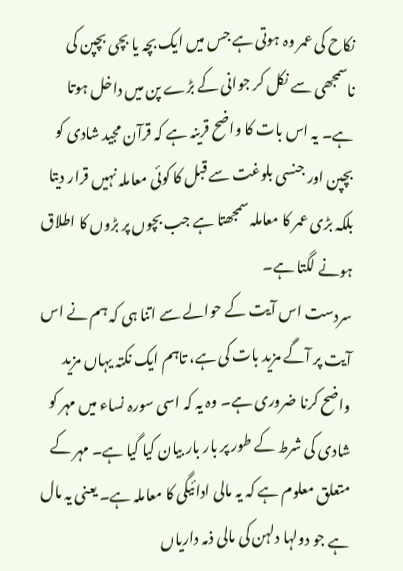نکاح کی عمر وہ ہوتی ہے جس میں ایک بچہ یا بچی بچپن کی ناسمجھی سے نکل کر جوانی کے بڑے پن میں داخل ہوتا ہے۔ یہ اس بات کا واضح قرینہ ہے کہ قرآن مجید شادی کو بچپن اور جنسی بلوغت سے قبل کا کوئی معاملہ نہیں قرار دیتا بلکہ بڑی عمر کا معاملہ سمجھتا ہے جب بچوں پر بڑوں کا اطلاق ہونے لگتا ہے۔
سردست اس آیت کے حوالے سے اتنا ہی کہ ہم نے اس آیت پر آگے مزید بات کی ہے، تاہم ایک نکتہ یہاں مزید واضح کرنا ضروری ہے۔ وہ یہ کہ اسی سورہ نساء میں مہر کو شادی کی شرط کے طور پر بار بار بیان کیا گیا ہے۔ مہر کے متعلق معلوم ہے کہ یہ مالی ادائیگی کا معاملہ ہے۔ یعنی یہ مال ہے جو دولہا دلہن کی مالی ذمہ داریاں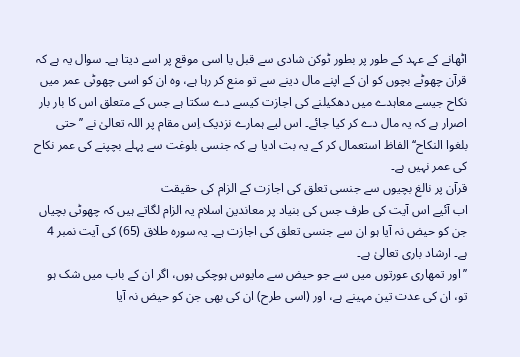اٹھانے کے عہد کے طور پر بطور ٹوکن شادی سے قبل یا اسی موقع پر اسے دیتا ہے۔ سوال یہ ہے کہ قرآن چھوٹے بچوں کو ان کے اپنے مال دینے سے تو منع کر رہا ہے، وہ ان کو اسی چھوٹی عمر میں نکاح جیسے معاہدے میں دھکیلنے کی اجازت کیسے دے سکتا ہے جس کے متعلق اس کا بار بار اصرار ہے کہ یہ مال دے کر کیا جائے۔ اس لیے ہمارے نزدیک اِس مقام پر اللہ تعالیٰ نے ’’حتی بلغوا النکاح‘‘ الفاظ استعمال کر کے یہ بت ادیا ہے کہ جنسی بلوغت سے پہلے بچپنے کی عمر نکاح کی عمر نہیں ہے۔
قرآن پر نالغ بچیوں سے جنسی تعلق کی اجازت کے الزام کی حقیقت
اب آئیے اس آیت کی طرف جس کی بنیاد پر معاندین اسلام یہ الزام لگاتے ہیں کہ چھوٹی بچیاں جن کو حیض نہ آیا ہو ان سے جنسی تعلق کی اجازت ہے۔ یہ سورہ طلاق (65) کی آیت نمبر 4 ہے۔ ارشاد باری تعالیٰ ہے۔
’’اور تمھاری عورتوں میں سے جو حیض سے مایوس ہوچکی ہوں، اگر ان کے باب میں شک ہو تو، ان کی عدت تین مہینے ہے، اور (اسی طرح) ان کی بھی جن کو حیض نہ آیا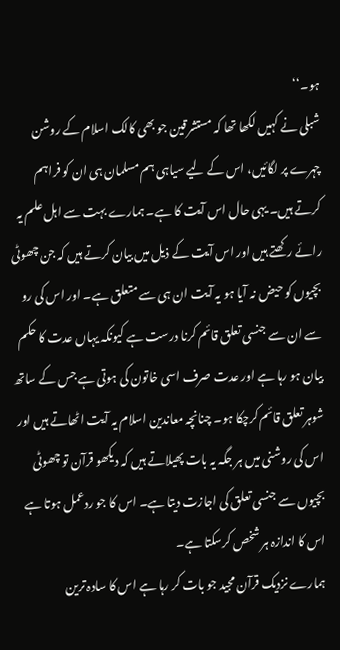ہو۔‘‘
شبلی نے کہیں لکھا تھا کہ مستشرقین جو بھی کالک اسلام کے روشن چہرے پر لگائیں، اس کے لیے سیاہی ہم مسلمان ہی ان کو فراہم کرتے ہیں۔ یہی حال اس آیت کا ہے۔ ہمارے بہت سے اہل علم یہ رائے رکھتے ہیں اور اس آیت کے ذیل میں بیان کرتے ہیں کہ جن چھوٹی بچیوں کو حیض نہ آیا ہو یہ آیت ان ہی سے متعلق ہے۔ اور اس کی رو سے ان سے جنسی تعلق قائم کرنا درست ہے کیونکہ یہاں عدت کا حکم بیان ہو رہا ہے اور عدت صرف اسی خاتون کی ہوتی ہے جس کے ساتھ شوہر تعلق قائم کرچکا ہو۔ چنانچہ معاندین اسلام یہ آیت اٹھاتے ہیں اور اس کی روشنی میں ہر جگہ یہ بات پھیلاتے ہیں کہ دیکھو قرآن تو چھوٹی بچیوں سے جنسی تعلق کی اجازت دیتا ہے۔ اس کا جو ردعمل ہوتا ہے اس کا اندازہ ہر شخص کرسکتا ہے۔
ہمارے نزدیک قرآن مجید جو بات کر رہا ہے اس کا سادہ ترین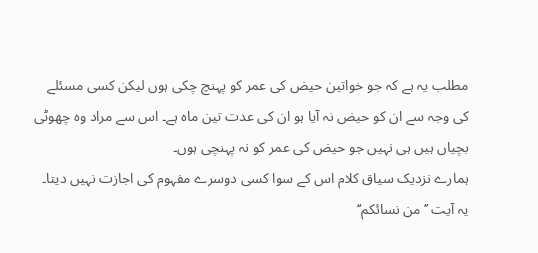مطلب یہ ہے کہ جو خواتین حیض کی عمر کو پہنچ چکی ہوں لیکن کسی مسئلے کی وجہ سے ان کو حیض نہ آیا ہو ان کی عدت تین ماہ ہے۔ اس سے مراد وہ چھوٹی بچیاں ہیں ہی نہیں جو حیض کی عمر کو نہ پہنچی ہوں۔
ہمارے نزدیک سیاق کلام اس کے سوا کسی دوسرے مفہوم کی اجازت نہیں دیتا۔ یہ آیت ’’من نسائکم‘‘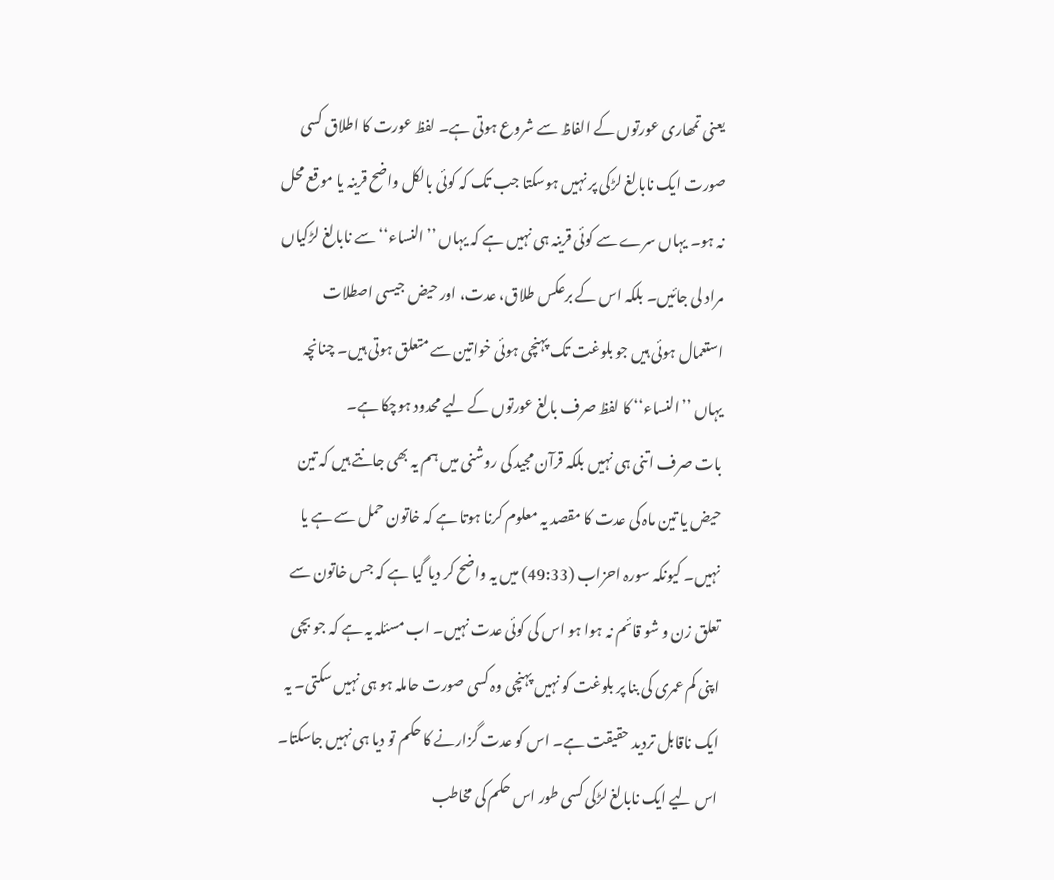یعنی تمھاری عورتوں کے الفاظ سے شروع ہوتی ہے۔ لفظ عورت کا اطلاق کسی صورت ایک نابالغ لڑکی پر نہیں ہوسکتا جب تک کہ کوئی بالکل واضح قرینہ یا موقع محل نہ ہو۔ یہاں سرے سے کوئی قرینہ ہی نہیں ہے کہ یہاں ’’النساء‘‘ سے نابالغ لڑکیاں مراد لی جائیں۔ بلکہ اس کے برعکس طلاق، عدت، اور حیض جیسی اصطلات استعمال ہوئی ہیں جو بلوغت تک پہنچی ہوئی خواتین سے متعلق ہوتی ہیں۔ چنانچہ یہاں ’’النساء‘‘ کا لفظ صرف بالغ عورتوں کے لیے محدود ہوچکا ہے۔
بات صرف اتنی ہی نہیں بلکہ قرآن مجید کی روشنی میں ہم یہ بھی جانتے ہیں کہ تین حیض یا تین ماہ کی عدت کا مقصد یہ معلوم کرنا ہوتا ہے کہ خاتون حمل سے ہے یا نہیں۔ کیونکہ سورہ احزاب (49:33) میں یہ واضح کر دیا گیا ہے کہ جس خاتون سے تعلق زن و شو قائم نہ ہوا ہو اس کی کوئی عدت نہیں۔ اب مسئلہ یہ ہے کہ جو بچی اپنی کم عمری کی بنا پر بلوغت کو نہیں پہنچی وہ کسی صورت حاملہ ہو ہی نہیں سکتی۔ یہ ایک ناقابل تردید حقیقت ہے۔ اس کو عدت گزارنے کا حکم تو دیا ہی نہیں جاسکتا۔ اس لیے ایک نابالغ لڑکی کسی طور اس حکم کی مخاطب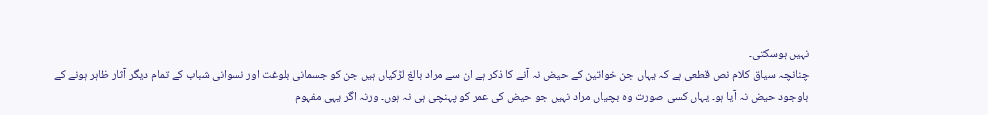نہیں ہوسکتی۔
چنانچہ سیاق کلام نص قطعی ہے کہ یہاں جن خواتین کے حیض نہ آنے کا ذکر ہے ان سے مراد بالغ لڑکیاں ہیں جن کو جسمانی بلوغت اور نسوانی شباب کے تمام دیگر آثار ظاہر ہونے کے باوجود حیض نہ آیا ہو۔ یہاں کسی صورت وہ بچیاں مراد نہیں جو حیض کی عمر کو پہنچی ہی نہ ہوں۔ ورنہ اگر یہی مفہوم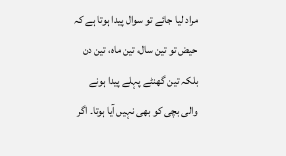مراد لیا جائے تو سوال پیدا ہوتا ہے کہ حیض تو تین سال، تین ماہ، تین دن بلکہ تین گھنٹے پہلے پیدا ہونے والی بچی کو بھی نہیں آیا ہوتا۔ اگر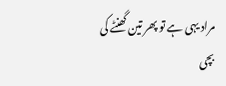مراد یہی ہے تو پھر تین گھنٹے کی بچی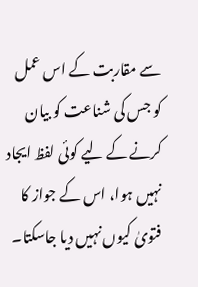سے مقاربت کے اس عمل کو جس کی شناعت کو بیان کرنے کے لیے کوئی لفظ ایجاد نہیں ہوا، اس کے جواز کا فتویٰ کیوں نہیں دیا جاسکتا۔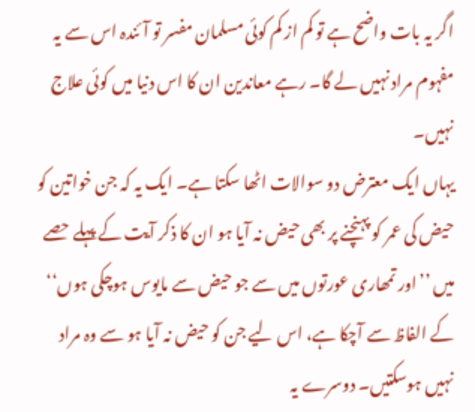اگر یہ بات واضح ہے تو کم از کم کوئی مسلمان مفسر تو آئندہ اس سے یہ مفہوم مراد نہیں لے گا۔ رہے معاندین ان کا اس دنیا میں کوئی علاج نہیں۔
یہاں ایک معترض دو سوالات اٹھا سکتا ہے۔ ایک یہ کہ جن خواتین کو حیض کی عمر کو پہنچنے پر بھی حیض نہ آیا ہو ان کا ذکر آیت کے پہلے حصے میں ’’اور تمھاری عورتوں میں سے جو حیض سے مایوس ہوچکی ہوں‘‘ کے الفاظ سے آچکا ہے، اس لیے جن کو حیض نہ آیا ہو سے وہ مراد نہیں ہوسکتیں۔ دوسرے یہ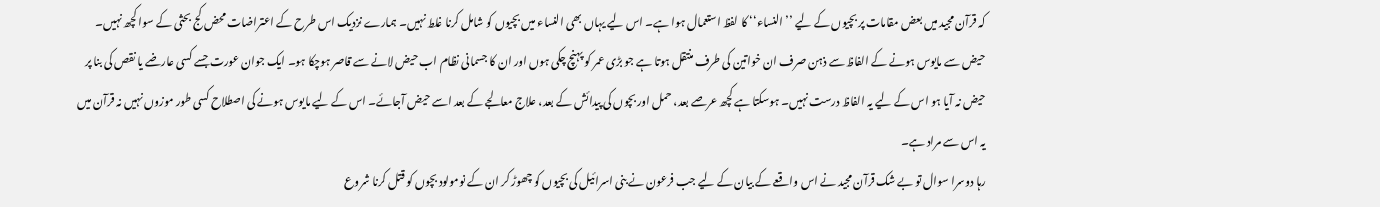کہ قرآن مجید میں بعض مقامات پر بچیوں کے لیے ’’النساء‘‘ کا لفظ استعمال ہوا ہے۔ اس لیے یہاں بھی النساء میں بچیوں کو شامل کرنا غلط نہیں۔ ہمارے نزدیک اس طرح کے اعتراضات محض کج بحثی کے سوا کچھ نہیں۔ حیض سے مایوس ہونے کے الفاظ سے ذہن صرف ان خواتین کی طرف منتقل ہوتا ہے جو بڑی عمر کو پہنچ چکی ہوں اور ان کا جسمانی نظام اب حیض لانے سے قاصر ہوچکا ہو۔ ایک جوان عورت جسے کسی عارضے یا نقص کی بنا پر حیض نہ آیا ہو اس کے لیے یہ الفاظ درست نہیں۔ ہوسکتا ہے کچھ عرصے بعد، حمل اور بچوں کی پیدائش کے بعد، علاج معالجے کے بعد اسے حیض آجائے۔ اس کے لیے مایوس ہونے کی اصطلاح کسی طور موزوں نہیں نہ قرآن میں یہ اس سے مراد ہے۔
رہا دوسرا سوال تو بے شک قرآن مجید نے اس واقعے کے بیان کے لیے جب فرعون نے بنی اسرائیل کی بچیوں کو چھوڑ کر ان کے نومولود بچوں کو قتل کرنا شروع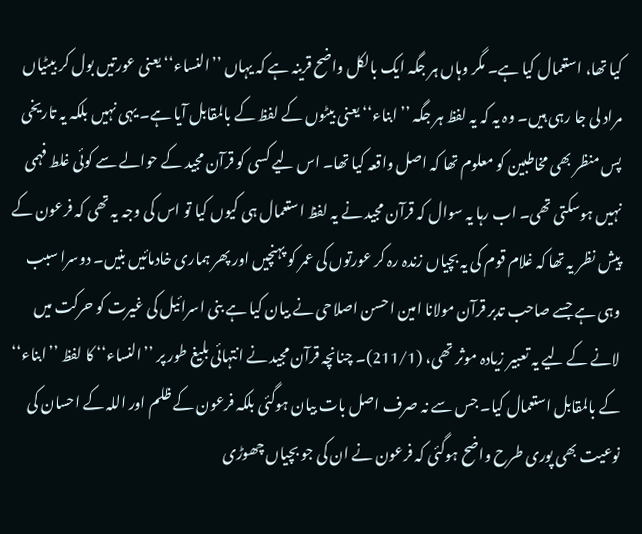کیا تھا، استعمال کیا ہے۔ مگر وہاں ہر جگہ ایک بالکل واضح قرینہ ہے کہ یہاں ’’النساء‘‘ یعنی عورتیں بول کر بیٹیاں مراد لی جا رہی ہیں۔ وہ یہ کہ یہ لفظ ہر جگہ ’’ابناء‘‘ یعنی بیٹوں کے لفظ کے بالمقابل آیا ہے۔ یہی نہیں بلکہ یہ تاریخی پس منظر بھی مخاطبین کو معلوم تھا کہ اصل واقعہ کیا تھا۔ اس لیے کسی کو قرآن مجید کے حوالے سے کوئی غلط فہمی نہیں ہوسکتی تھی۔ اب رہا یہ سوال کہ قرآن مجید نے یہ لفظ استعمال ہی کیوں کیا تو اس کی وجہ یہ تھی کہ فرعون کے پیش نظر یہ تھا کہ غلام قوم کی یہ بچیاں زندہ رہ کر عورتوں کی عمر کو پہنچیں اور پھر ہماری خادمائیں بنیں۔ دوسرا سبب وہی ہے جسے صاحب تدبر قرآن مولانا امین احسن اصلاحی نے بیان کیا ہے بنی اسرائیل کی غیرت کو حرکت میں لانے کے لیے یہ تعبیر زیادہ موثر تھی، (211/1)۔ چنانچہ قرآن مجید نے انتہائی بلیغ طور پر ’’النساء‘‘ کا لفظ ’’ابناء‘‘ کے بالمقابل استعمال کیا۔ جس سے نہ صرف اصل بات بیان ہوگئی بلکہ فرعون کے ظلم اور اللہ کے احسان کی نوعیت بھی پوری طرح واضح ہوگئی کہ فرعون نے ان کی جو بچیاں چھوڑی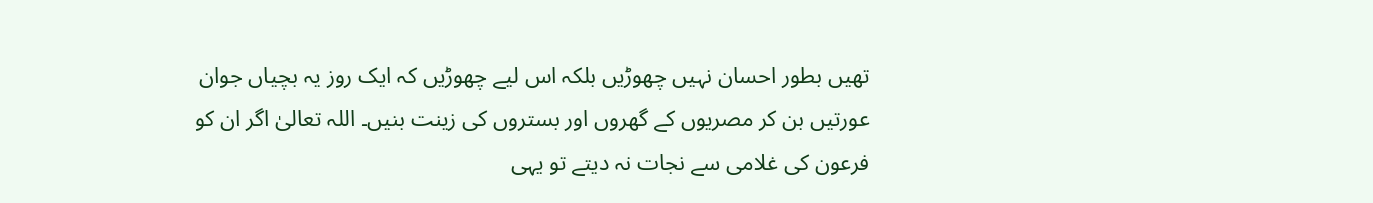تھیں بطور احسان نہیں چھوڑیں بلکہ اس لیے چھوڑیں کہ ایک روز یہ بچیاں جوان عورتیں بن کر مصریوں کے گھروں اور بستروں کی زینت بنیں۔ اللہ تعالیٰ اگر ان کو فرعون کی غلامی سے نجات نہ دیتے تو یہی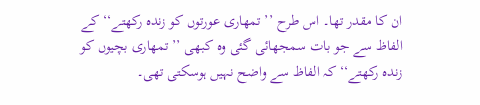ان کا مقدر تھا۔ اس طرح ’’ تمھاری عورتوں کو زندہ رکھتے‘‘ کے الفاظ سے جو بات سمجھائی گئی وہ کبھی ’’ تمھاری بچیوں کو زندہ رکھتے‘‘ کہ الفاظ سے واضح نہیں ہوسکتی تھی۔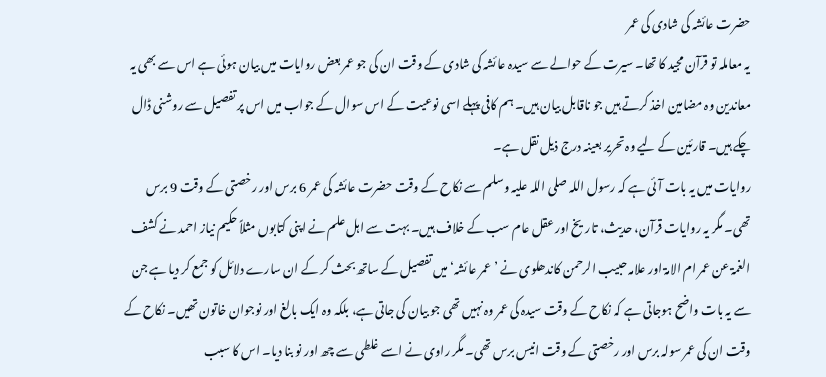حضرت عائشہ کی شادی کی عمر
یہ معاملہ تو قرآن مجید کا تھا۔ سیرت کے حوالے سے سیدہ عائشہ کی شادی کے وقت ان کی جو عمر بعض روایات میں بیان ہوئی ہے اس سے بھی یہ معاندین وہ مضامین اخذ کرتے ہیں جو ناقابل بیان ہیں۔ ہم کافی پہلے اسی نوعیت کے اس سوال کے جواب میں اس پر تفصیل سے روشنی ڈال چکے ہیں۔ قارئین کے لیے وہ تحریر بعینہ درج ذیل نقل ہے۔
روایات میں یہ بات آئی ہے کہ رسول اللہ صلی اللہ علیہ وسلم سے نکاح کے وقت حضرت عائشہ کی عمر 6 برس اور رخصتی کے وقت 9 برس تھی۔ مگر یہ روایات قرآن، حدیث، تاریخ اور عقل عام سب کے خلاف ہیں۔ بہت سے اہل علم نے اپنی کتابوں مثلاً حکیم نیاز احمد نے کشف الغمۃ عن عمر ام الامۃ اور علامہ حبیب الرحمن کاندھلوی نے ’عمر عائشہ‘ میں تفصیل کے ساتھ بحث کر کے ان سارے دلائل کو جمع کر دیا ہے جن سے یہ بات واضح ہوجاتی ہے کہ نکاح کے وقت سیدہ کی عمر وہ نہیں تھی جو بیان کی جاتی ہے، بلکہ وہ ایک بالغ اور نوجوان خاتون تھیں۔ نکاح کے وقت ان کی عمر سولہ برس اور رخصتی کے وقت انیس برس تھی۔ مگر راوی نے اسے غلطی سے چھ اور نو بنا دیا۔ اس کا سبب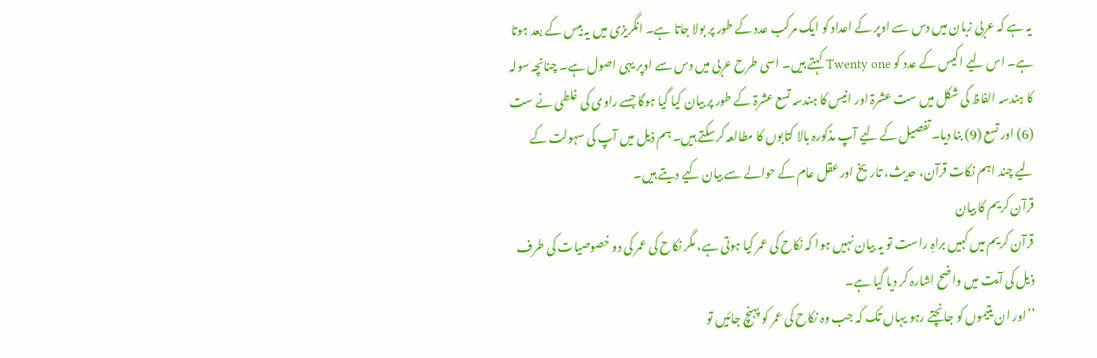یہ ہے کہ عربی زبان میں دس سے اوپر کے اعداد کو ایک مرکب عدد کے طور پر بولا جاتا ہے۔ انگریزی میں یہ بیس کے بعد ہوتا ہے۔ اس لیے اکیس کے عدد کو Twenty one کہتے ہیں۔ اسی طرح عربی میں دس سے اوپر یہی اصول ہے۔ چنانچہ سولہ کا ہندسہ الفاظ کی شکل میں ست عشرۃ اور انیس کا ہندسہ تسع عشرۃ کے طور پر بیان کیا گیا ہوگا جسے راوی کی غلطی نے ست (6) اور تسع (9) بنا دیا۔ تفصیل کے لیے آپ مذکورہ بالا کتابوں کا مطالعہ کرسکتے ہیں۔ ہم ذیل میں آپ کی سہولت کے لیے چند اہم نکات قرآن، حدیث، تاریخ اور عقل عام کے حوالے سے بیان کیے دیتے ہیں۔
قرآن کریم کا بیان
قرآن کریم میں کہیں براہِ راست تو یہ بیان نہیں ہوا کہ نکاح کی عمر کیا ہوتی ہے، مگر نکاح کی عمر کی دو خصوصیات کی طرف ذیل کی آیت میں واضح اشارہ کر دیا گیا ہے۔
’’اور ان یتیموں کو جانچتے رہو یہاں تک کہ جب وہ نکاح کی عمر کو پہنچ جائیں تو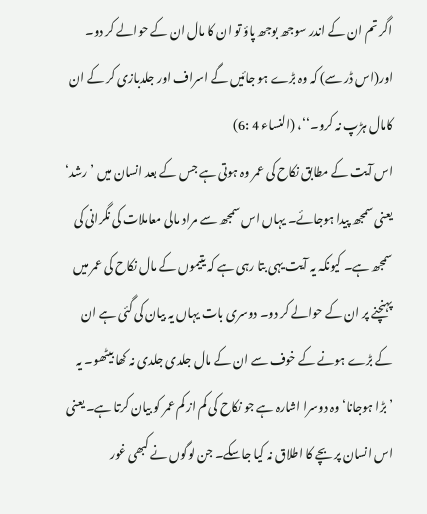اگر تم ان کے اندر سوجھ بوجھ پاؤ تو ان کا مال ان کے حوالے کر دو۔ اور(اس ڈر سے) کہ وہ بڑے ہو جائیں گے اسراف اور جلدبازی کر کے ان کامال ہڑپ نہ کرو۔‘‘، (النساء 4 :6)
اس آیت کے مطابق نکاح کی عمر وہ ہوتی ہے جس کے بعد انسان میں ’رشد‘ یعنی سمجھ پیدا ہوجائے۔ یہاں اس سمجھ سے مراد مالی معاملات کی نگرانی کی سمجھ ہے۔ کیونکہ یہ آیت یہی بتا رہی ہے کہ یتیموں کے مال نکاح کی عمر میں پہنچنے پر ان کے حوالے کر دو۔ دوسری بات یہاں یہ بیان کی گئی ہے ان کے بڑے ہونے کے خوف سے ان کے مال جلدی جلدی نہ کھا بیٹھو۔ یہ ’بڑا ہوجانا‘ وہ دوسرا اشارہ ہے جو نکاح کی کم از کم عمر کو بیان کرتا ہے۔ یعنی اس انسان پر بچے کا اطلاق نہ کیا جاسکے۔ جن لوگوں نے کبھی غور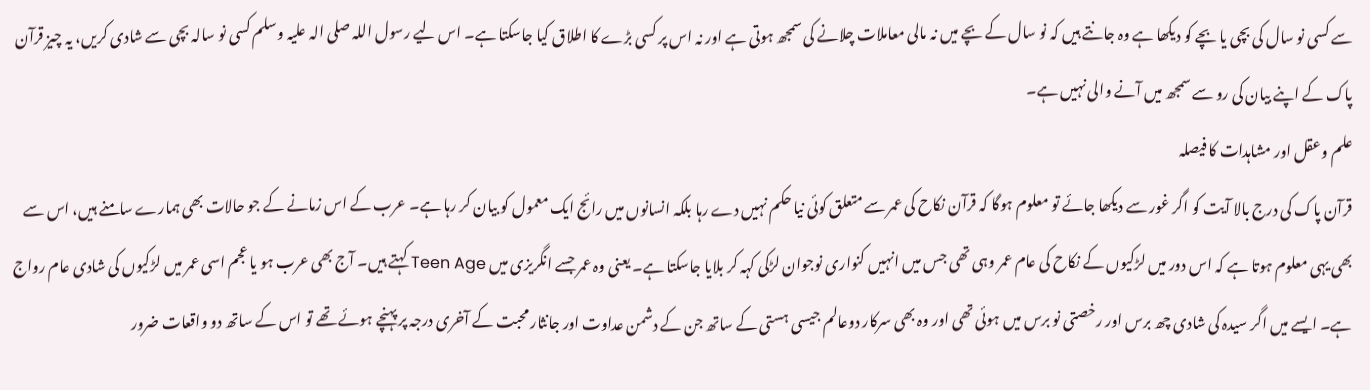سے کسی نو سال کی بچی یا بچے کو دیکھا ہے وہ جانتے ہیں کہ نو سال کے بچے میں نہ مالی معاملات چلانے کی سمجھ ہوتی ہے اور نہ اس پر کسی بڑے کا اطلاق کیا جاسکتا ہے۔ اس لیے رسول اللہ صلی الہ علیہ وسلم کسی نو سالہ بچی سے شادی کریں، یہ چیز قرآن پاک کے اپنے بیان کی رو سے سمجھ میں آنے والی نہیں ہے۔
علم وعقل اور مشاہدات کا فیصلہ
قرآن پاک کی درج بالا آیت کو اگر غور سے دیکھا جائے تو معلوم ہوگا کہ قرآن نکاح کی عمر سے متعلق کوئی نیا حکم نہیں دے رہا بلکہ انسانوں میں رائج ایک معمول کو بیان کر رہا ہے۔ عرب کے اس زمانے کے جو حالات بھی ہمارے سامنے ہیں، اس سے بھی یہی معلوم ہوتا ہے کہ اس دور میں لڑکیوں کے نکاح کی عام عمر وہی تھی جس میں انہیں کنواری نوجوان لڑکی کہہ کر بلایا جاسکتا ہے۔ یعنی وہ عمر جسے انگریزی میں Teen Age کہتے ہیں۔ آج بھی عرب ہو یا عجم اسی عمر میں لڑکیوں کی شادی عام رواج ہے۔ ایسے میں اگر سیدہ کی شادی چھ برس اور رخصتی نو برس میں ہوئی تھی اور وہ بھی سرکار دوعالم جیسی ہستی کے ساتھ جن کے دشمن عداوت اور جانثار محبت کے آخری درجہ پر پہنچے ہوئے تھے تو اس کے ساتھ دو واقعات ضرور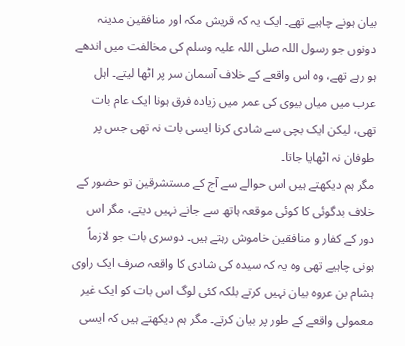بیان ہونے چاہیے تھے۔ ایک یہ کہ قریش مکہ اور منافقین مدینہ دونوں جو رسول اللہ صلی اللہ علیہ وسلم کی مخالفت میں اندھے ہو رہے تھے، وہ اس واقعے کے خلاف آسمان سر پر اٹھا لیتے۔ اہل عرب میں میاں بیوی کی عمر میں زیادہ فرق ہونا ایک عام بات تھی، لیکن ایک بچی سے شادی کرنا ایسی بات نہ تھی جس پر طوفان نہ اٹھایا جاتا۔
مگر ہم دیکھتے ہیں اس حوالے سے آج کے مستشرقین تو حضور کے خلاف بدگوئی کا کوئی موقعہ ہاتھ سے جانے نہیں دیتے، مگر اس دور کے کفار و منافقین خاموش رہتے ہیں۔ دوسری بات جو لازماً ہونی چاہیے تھی وہ یہ کہ سیدہ کی شادی کا واقعہ صرف ایک راوی ہشام بن عروہ بیان نہیں کرتے بلکہ کئی لوگ اس بات کو ایک غیر معمولی واقعے کے طور پر بیان کرتے۔ مگر ہم دیکھتے ہیں کہ ایسی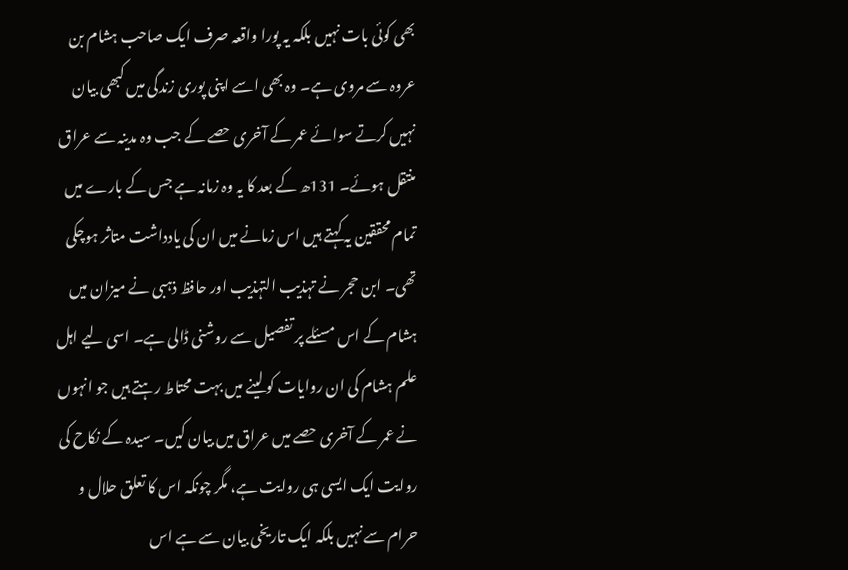بھی کوئی بات نہیں بلکہ یہ پورا واقعہ صرف ایک صاحب ہشام بن عروہ سے مروی ہے۔ وہ بھی اسے اپنی پوری زندگی میں کبھی بیان نہیں کرتے سوائے عمر کے آخری حصے کے جب وہ مدینہ سے عراق منتقل ہوئے۔ 131ھ کے بعد کا یہ وہ زمانہ ہے جس کے بارے میں تمام محققین یہ کہتے ہیں اس زمانے میں ان کی یادداشت متاثر ہوچکی تھی۔ ابن حجر نے تہذیب التہذیب اور حافظ ذہبی نے میزان میں ہشام کے اس مسئلے پر تفصیل سے روشنی ڈالی ہے۔ اسی لیے اہل علم ہشام کی ان روایات کو لینے میں بہت محتاط رہتے ہیں جو انہوں نے عمر کے آخری حصے میں عراق میں بیان کیں۔ سیدہ کے نکاح کی روایت ایک ایسی ہی روایت ہے، مگر چونکہ اس کا تعلق حلال و حرام سے نہیں بلکہ ایک تاریخی بیان سے ہے اس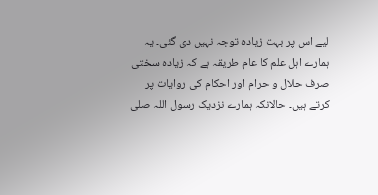لیے اس پر بہت زیادہ توجہ نہیں دی گئی۔ یہ ہمارے اہل علم کا عام طریقہ ہے کہ زیادہ سختی صرف حلال و حرام اور احکام کی روایات پر کرتے ہیں۔ حالانکہ ہمارے نزدیک رسول اللہ صلی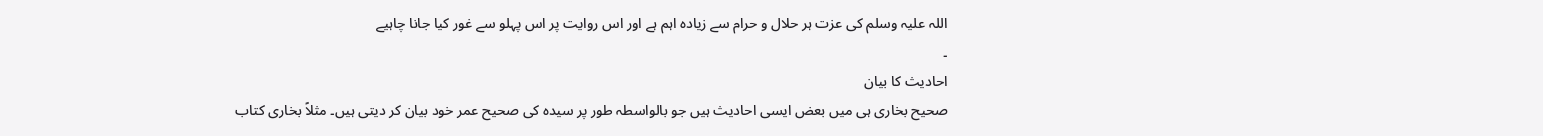اللہ علیہ وسلم کی عزت ہر حلال و حرام سے زیادہ اہم ہے اور اس روایت پر اس پہلو سے غور کیا جانا چاہیے
۔
احادیث کا بیان
صحیح بخاری ہی میں بعض ایسی احادیث ہیں جو بالواسطہ طور پر سیدہ کی صحیح عمر خود بیان کر دیتی ہیں۔ مثلاً بخاری کتاب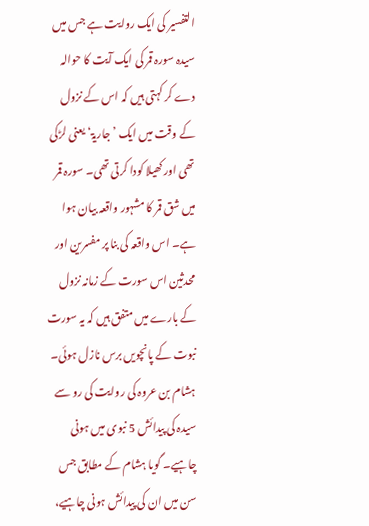التفسیر کی ایک روایت ہے جس میں سیدہ سورہ قمر کی ایک آیت کا حوالہ دے کر کہتی ہیں کہ اس کے نزول کے وقت میں ایک ’جاریۃ‘ یعنی لڑکی تھی اور کھیلا کودا کرتی تھی۔ سورہ قمر میں شق قمر کا مشہور واقعہ بیان ہوا ہے۔ اس واقعہ کی بنا پر مفسرین اور محدثین اس سورت کے زمانہ نزول کے بارے میں متفق ہیں کہ یہ سورت نبوت کے پانچویں برس نازل ہوئی۔ ہشام بن عروہ کی روایت کی رو سے سیدہ کی پیدائش 5 نبوی میں ہونی چاہیے۔ گویا ہشام کے مطابق جس سن میں ان کی پیدائش ہونی چاہیے،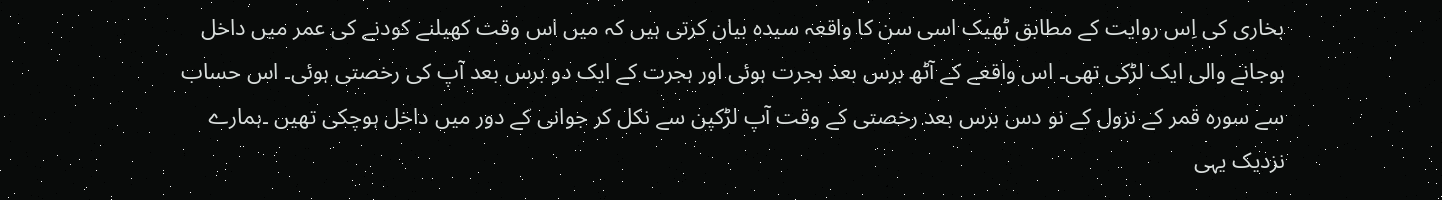بخاری کی اِس روایت کے مطابق ٹھیک اسی سن کا واقعہ سیدہ بیان کرتی ہیں کہ میں اس وقت کھیلنے کودنے کی عمر میں داخل ہوجانے والی ایک لڑکی تھی۔ اس واقعے کے آٹھ برس بعد ہجرت ہوئی اور ہجرت کے ایک دو برس بعد آپ کی رخصتی ہوئی۔ اس حساب سے سورہ قمر کے نزول کے نو دس برس بعد رخصتی کے وقت آپ لڑکپن سے نکل کر جوانی کے دور میں داخل ہوچکی تھیں ۔ہمارے نزدیک یہی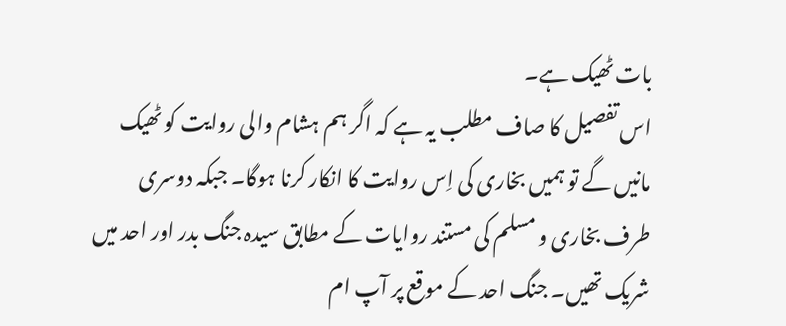بات ٹھیک ہے۔
اس تفصیل کا صاف مطلب یہ ہے کہ اگر ہم ہشام والی روایت کو ٹھیک مانیں گے تو ہمیں بخاری کی اِس روایت کا انکار کرنا ہوگا۔ جبکہ دوسری طرف بخاری و مسلم کی مستند روایات کے مطابق سیدہ جنگ بدر اور احد میں شریک تھیں۔ جنگ احد کے موقع پر آپ ام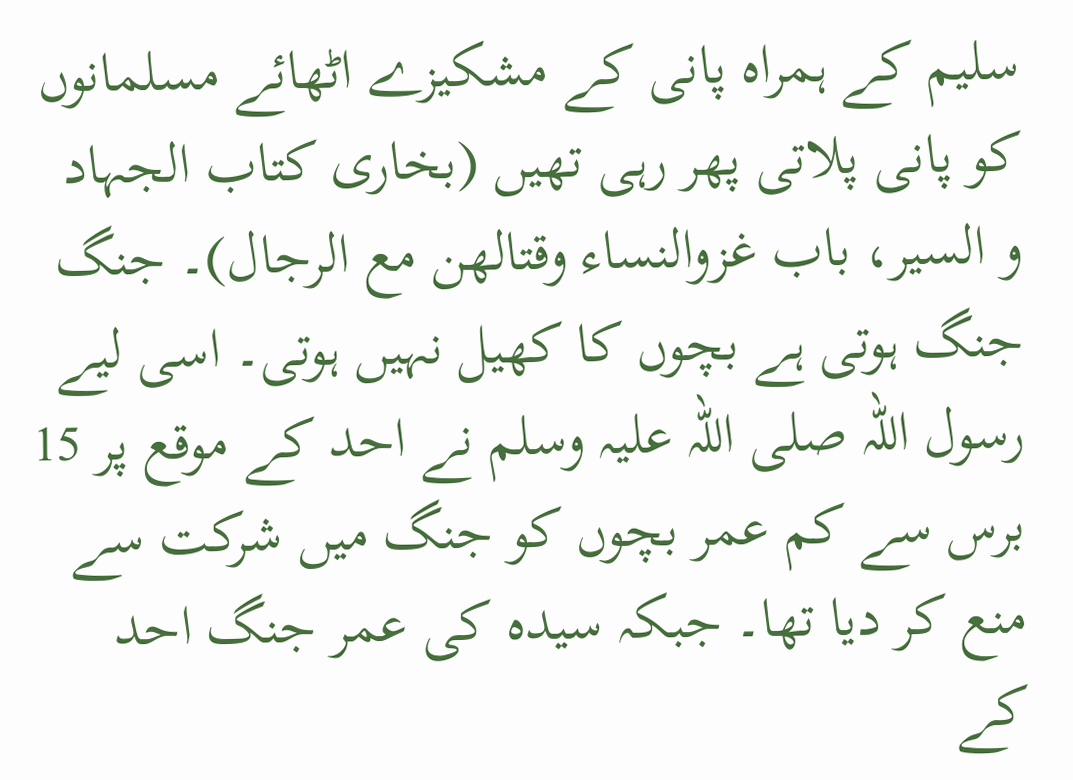سلیم کے ہمراہ پانی کے مشکیزے اٹھائے مسلمانوں کو پانی پلاتی پھر رہی تھیں (بخاری کتاب الجہاد و السیر، باب غزوالنساء وقتالھن مع الرجال)۔ جنگ جنگ ہوتی ہے بچوں کا کھیل نہیں ہوتی۔ اسی لیے رسول اللہ صلی اللہ علیہ وسلم نے احد کے موقع پر 15 برس سے کم عمر بچوں کو جنگ میں شرکت سے منع کر دیا تھا۔ جبکہ سیدہ کی عمر جنگ احد کے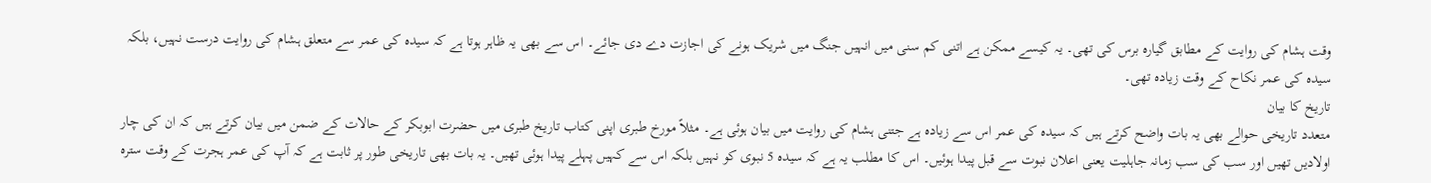وقت ہشام کی روایت کے مطابق گیارہ برس کی تھی۔ یہ کیسے ممکن ہے اتنی کم سنی میں انہیں جنگ میں شریک ہونے کی اجازت دے دی جائے۔ اس سے بھی یہ ظاہر ہوتا ہے کہ سیدہ کی عمر سے متعلق ہشام کی روایت درست نہیں، بلکہ سیدہ کی عمر نکاح کے وقت زیادہ تھی۔
تاریخ کا بیان
متعدد تاریخی حوالے بھی یہ بات واضح کرتے ہیں کہ سیدہ کی عمر اس سے زیادہ ہے جتنی ہشام کی روایت میں بیان ہوئی ہے۔ مثلاً مورخ طبری اپنی کتاب تاریخ طبری میں حضرت ابوبکر کے حالات کے ضمن میں بیان کرتے ہیں کہ ان کی چار اولادیں تھیں اور سب کی سب زمانہ جاہلیت یعنی اعلان نبوت سے قبل پیدا ہوئیں۔ اس کا مطلب یہ ہے کہ سیدہ 5 نبوی کو نہیں بلکہ اس سے کہیں پہلے پیدا ہوئی تھیں۔ یہ بات بھی تاریخی طور پر ثابت ہے کہ آپ کی عمر ہجرت کے وقت سترہ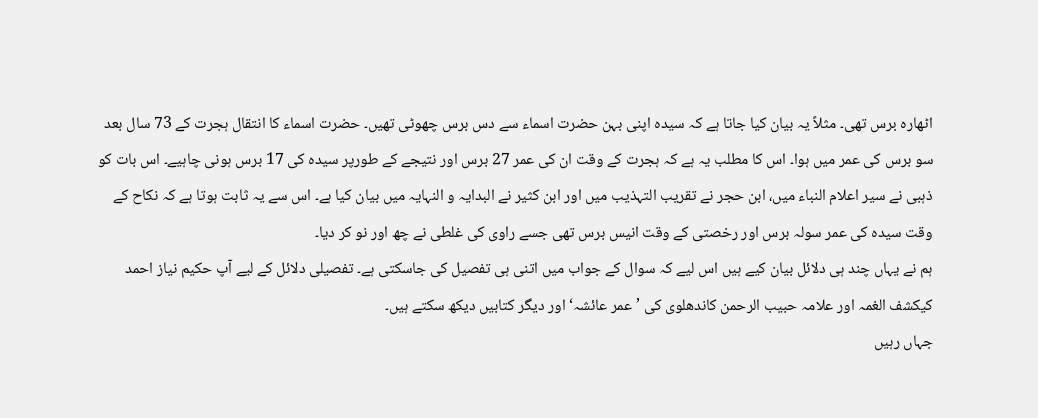اٹھارہ برس تھی۔ مثلاً یہ بیان کیا جاتا ہے کہ سیدہ اپنی بہن حضرت اسماء سے دس برس چھوٹی تھیں۔ حضرت اسماء کا انتقال ہجرت کے 73 سال بعد سو برس کی عمر میں ہوا۔ اس کا مطلب یہ ہے کہ ہجرت کے وقت ان کی عمر 27 برس اور نتیجے کے طورپر سیدہ کی 17 برس ہونی چاہیے۔ اس بات کو ذہبی نے سیر اعلام النباء میں، ابن حجر نے تقریب التہذیب میں اور ابن کثیر نے البدایہ و النہایہ میں بیان کیا ہے۔ اس سے یہ ثابت ہوتا ہے کہ نکاح کے وقت سیدہ کی عمر سولہ برس اور رخصتی کے وقت انیس برس تھی جسے راوی کی غلطی نے چھ اور نو کر دیا۔
ہم نے یہاں چند ہی دلائل بیان کیے ہیں اس لیے کہ سوال کے جواب میں اتنی ہی تفصیل کی جاسکتی ہے۔ تفصیلی دلائل کے لیے آپ حکیم نیاز احمد کیکشف الغمہ اور علامہ حبیب الرحمن کاندھلوی کی ’عمر عائشہ‘ اور دیگر کتابیں دیکھ سکتے ہیں۔
جہاں رہیں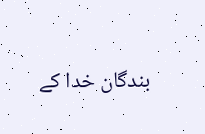بندگان خدا کے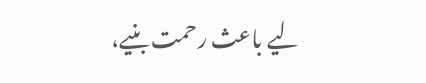لیے باعث رحمت بنیے،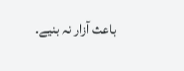باعث آزار نہ بنیے۔